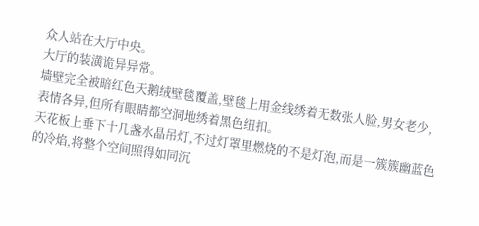众人站在大厅中央。
大厅的装潢诡异异常。
墙壁完全被暗红色天鹅绒壁毯覆盖,壁毯上用金线绣着无数张人脸,男女老少,表情各异,但所有眼睛都空洞地绣着黑色纽扣。
天花板上垂下十几盏水晶吊灯,不过灯罩里燃烧的不是灯泡,而是一簇簇幽蓝色的冷焰,将整个空间照得如同沉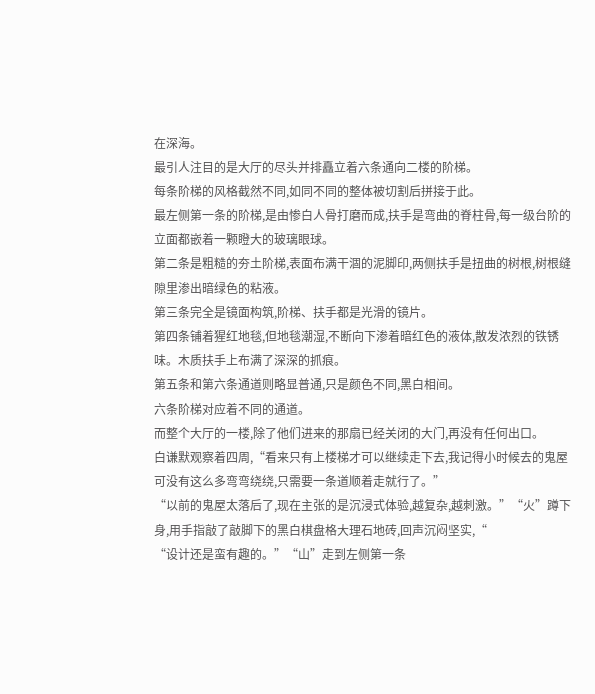在深海。
最引人注目的是大厅的尽头并排矗立着六条通向二楼的阶梯。
每条阶梯的风格截然不同,如同不同的整体被切割后拼接于此。
最左侧第一条的阶梯,是由惨白人骨打磨而成,扶手是弯曲的脊柱骨,每一级台阶的立面都嵌着一颗瞪大的玻璃眼球。
第二条是粗糙的夯土阶梯,表面布满干涸的泥脚印,两侧扶手是扭曲的树根,树根缝隙里渗出暗绿色的粘液。
第三条完全是镜面构筑,阶梯、扶手都是光滑的镜片。
第四条铺着猩红地毯,但地毯潮湿,不断向下渗着暗红色的液体,散发浓烈的铁锈味。木质扶手上布满了深深的抓痕。
第五条和第六条通道则略显普通,只是颜色不同,黑白相间。
六条阶梯对应着不同的通道。
而整个大厅的一楼,除了他们进来的那扇已经关闭的大门,再没有任何出口。
白谦默观察着四周,“看来只有上楼梯才可以继续走下去,我记得小时候去的鬼屋可没有这么多弯弯绕绕,只需要一条道顺着走就行了。”
“以前的鬼屋太落后了,现在主张的是沉浸式体验,越复杂,越刺激。”“火”蹲下身,用手指敲了敲脚下的黑白棋盘格大理石地砖,回声沉闷坚实,“
“设计还是蛮有趣的。”“山”走到左侧第一条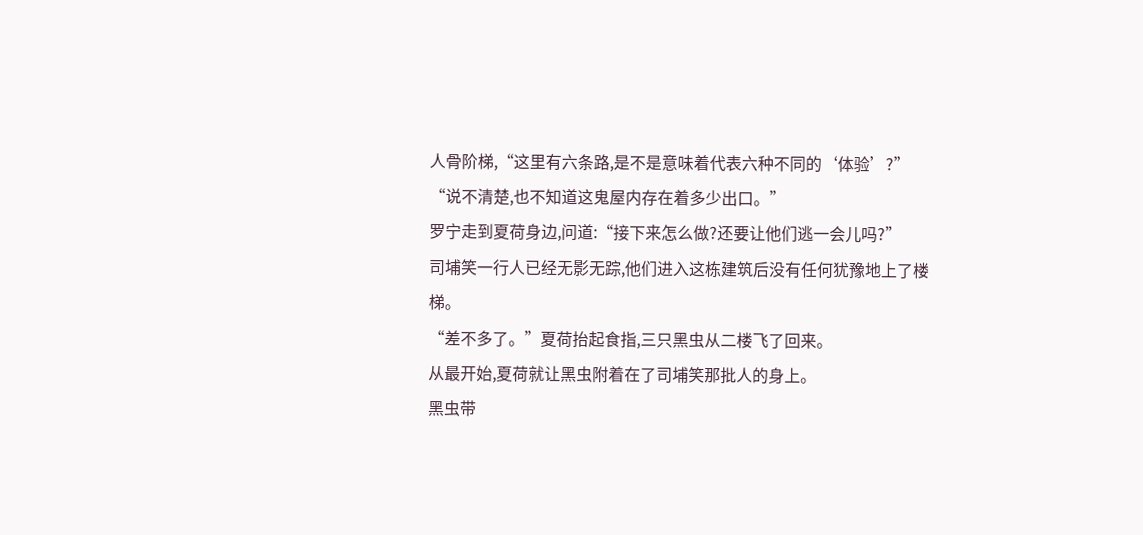人骨阶梯,“这里有六条路,是不是意味着代表六种不同的‘体验’?”
“说不清楚,也不知道这鬼屋内存在着多少出口。”
罗宁走到夏荷身边,问道:“接下来怎么做?还要让他们逃一会儿吗?”
司埔笑一行人已经无影无踪,他们进入这栋建筑后没有任何犹豫地上了楼梯。
“差不多了。”夏荷抬起食指,三只黑虫从二楼飞了回来。
从最开始,夏荷就让黑虫附着在了司埔笑那批人的身上。
黑虫带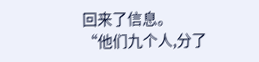回来了信息。
“他们九个人,分了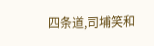四条道,司埔笑和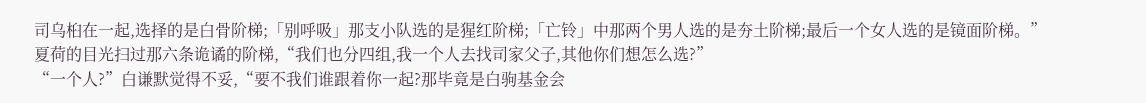司乌桕在一起,选择的是白骨阶梯;「别呼吸」那支小队选的是猩红阶梯;「亡铃」中那两个男人选的是夯土阶梯;最后一个女人选的是镜面阶梯。”
夏荷的目光扫过那六条诡谲的阶梯,“我们也分四组,我一个人去找司家父子,其他你们想怎么选?”
“一个人?”白谦默觉得不妥,“要不我们谁跟着你一起?那毕竟是白驹基金会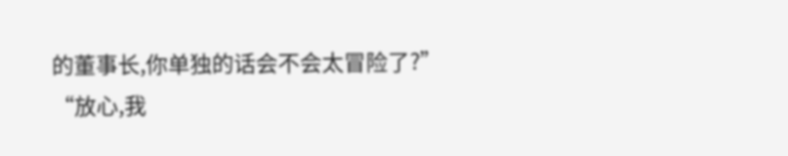的董事长,你单独的话会不会太冒险了?”
“放心,我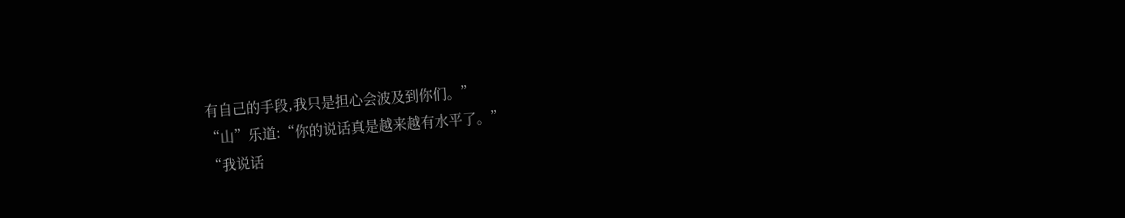有自己的手段,我只是担心会波及到你们。”
“山”乐道:“你的说话真是越来越有水平了。”
“我说话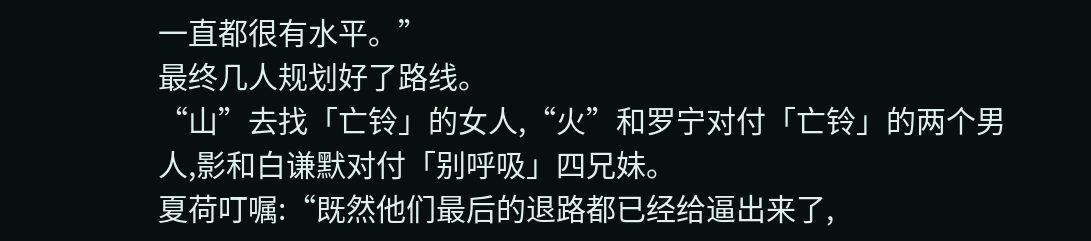一直都很有水平。”
最终几人规划好了路线。
“山”去找「亡铃」的女人,“火”和罗宁对付「亡铃」的两个男人,影和白谦默对付「别呼吸」四兄妹。
夏荷叮嘱:“既然他们最后的退路都已经给逼出来了,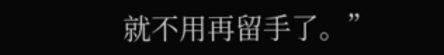就不用再留手了。”